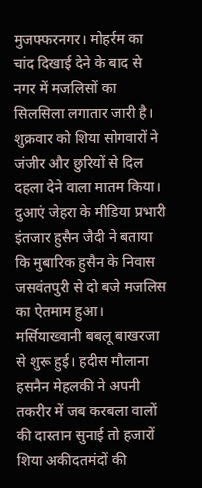मुजफ्फरनगर। मोहर्रम का चांद दिखाई देने के बाद से नगर में मजलिसों का सिलसिला लगातार जारी है। शुक्रवार को शिया सोगवारों ने जंजीर और छुरियों से दिल दहला देने वाला मातम किया।
दुआएं जेहरा के मीडिया प्रभारी इंतजार हुसैन जैदी ने बताया कि मुबारिक हुसैन के निवास जसवंतपुरी से दो बजे मजलिस का ऐतमाम हुआ। मर्सियाख्वानी बबलू बाखरजा से शुरू हुई। हदीस मौलाना हसनैन मेहलकी ने अपनी तकरीर में जब करबला वालों की दास्तान सुनाई तो हजारों शिया अकीदतमंदों की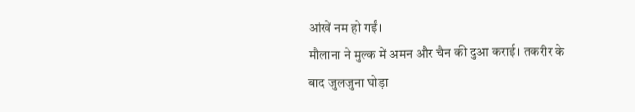आंखें नम हो गईं।
मौलाना ने मुल्क में अमन और चैन की दुआ कराई। तकरीर के बाद जुलजुना घोड़ा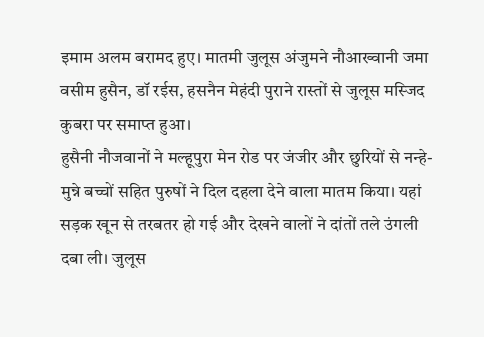इमाम अलम बरामद हुए। मातमी जुलूस अंजुमने नौआख्वानी जमा वसीम हुसैन, डॉ रईस, हसनैन मेहंदी पुराने रास्तों से जुलूस मस्जिद कुबरा पर समाप्त हुआ।
हुसैनी नौजवानों ने मल्हूपुरा मेन रोड पर जंजीर और छुरियों से नन्हे-मुन्ने बच्चों सहित पुरुषों ने दिल दहला देने वाला मातम किया। यहां सड़क खून से तरबतर हो गई और देखने वालों ने दांतों तले उंगली दबा ली। जुलूस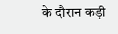के दौरान कड़ी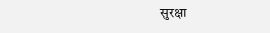सुरक्षा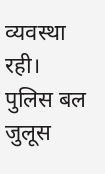व्यवस्था रही। पुलिस बल जुलूस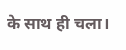के साथ ही चला।